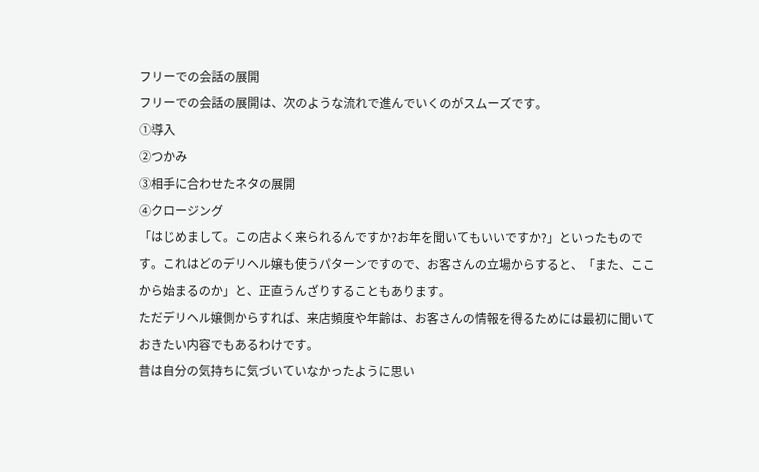フリーでの会話の展開
フリーでの会話の展開は、次のような流れで進んでいくのがスムーズです。
①導入
②つかみ
③相手に合わせたネタの展開
④クロージング
「はじめまして。この店よく来られるんですか?お年を聞いてもいいですか?」といったものです。これはどのデリヘル嬢も使うパターンですので、お客さんの立場からすると、「また、ここから始まるのか」と、正直うんざりすることもあります。
ただデリヘル嬢側からすれば、来店頻度や年齢は、お客さんの情報を得るためには最初に聞いておきたい内容でもあるわけです。
昔は自分の気持ちに気づいていなかったように思い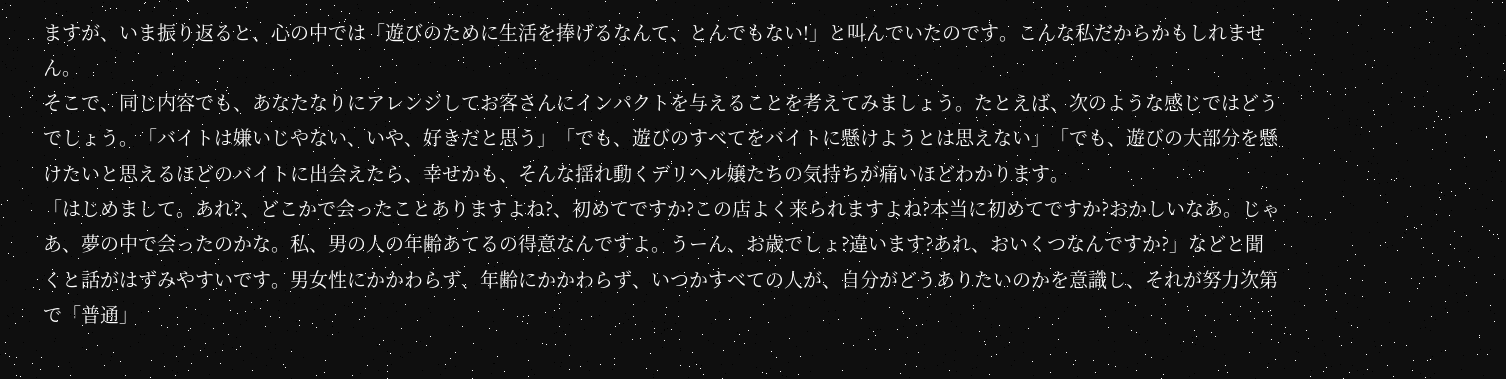ますが、いま振り返ると、心の中では「遊びのために生活を捧げるなんて、とんでもない!」と叫んでいたのです。こんな私だからかもしれません。
そこで、同じ内容でも、あなたなりにアレンジしてお客さんにインパクトを与えることを考えてみましょう。たとえば、次のような感じではどうでしょう。「バイトは嫌いじやない、いや、好きだと思う」「でも、遊びのすべてをバイトに懸けようとは思えない」「でも、遊びの大部分を懸けたいと思えるほどのバイトに出会えたら、幸せかも、そんな揺れ動くデリヘル嬢たちの気持ちが痛いほどわかります。
「はじめまして。あれ?、どこかで会ったことありますよね?、初めてですか?この店よく来られますよね?本当に初めてですか?おかしいなあ。じゃあ、夢の中で会ったのかな。私、男の人の年齢あてるの得意なんですよ。うーん、お歳でしょ?違います?あれ、おいくつなんですか?」などと聞くと話がはずみやすいです。男女性にかかわらず、年齢にかかわらず、いつかすべての人が、自分がどうありたいのかを意識し、それが努力次第で「普通」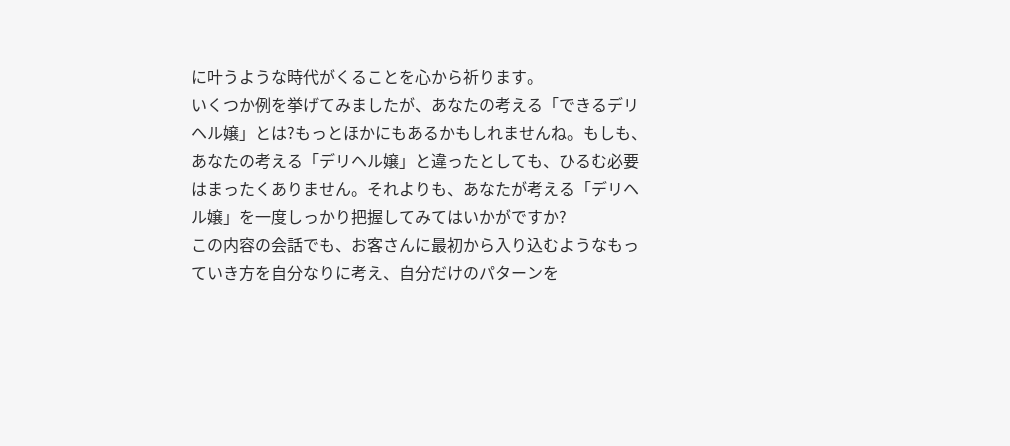に叶うような時代がくることを心から祈ります。
いくつか例を挙げてみましたが、あなたの考える「できるデリヘル嬢」とは?もっとほかにもあるかもしれませんね。もしも、あなたの考える「デリヘル嬢」と違ったとしても、ひるむ必要はまったくありません。それよりも、あなたが考える「デリヘル嬢」を一度しっかり把握してみてはいかがですか?
この内容の会話でも、お客さんに最初から入り込むようなもっていき方を自分なりに考え、自分だけのパターンを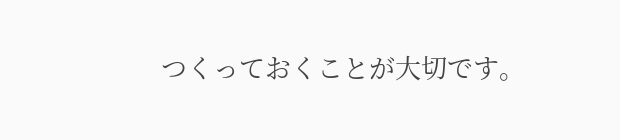つくっておくことが大切です。